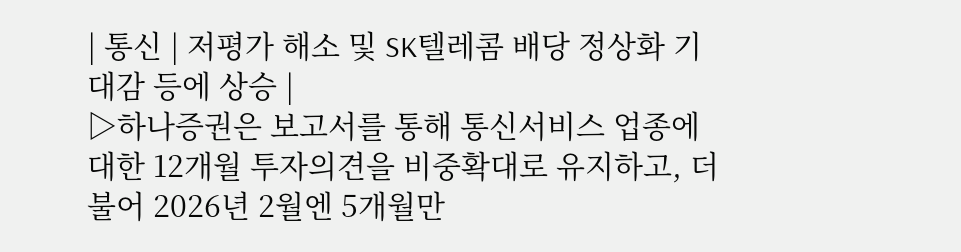| 통신 | 저평가 해소 및 SK텔레콤 배당 정상화 기대감 등에 상승 |
▷하나증권은 보고서를 통해 통신서비스 업종에 대한 12개월 투자의견을 비중확대로 유지하고, 더불어 2026년 2월엔 5개월만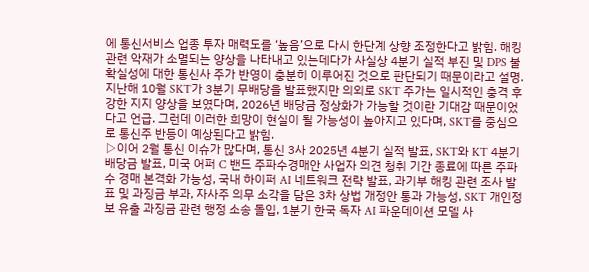에 통신서비스 업종 투자 매력도를 ‘높음’으로 다시 한단계 상향 조정한다고 밝힘. 해킹 관련 악재가 소멸되는 양상을 나타내고 있는데다가 사실상 4분기 실적 부진 및 DPS 불확실성에 대한 통신사 주가 반영이 충분히 이루어진 것으로 판단되기 때문이라고 설명. 지난해 10월 SKT가 3분기 무배당을 발표했지만 의외로 SKT 주가는 일시적인 충격 후 강한 지지 양상을 보였다며, 2026년 배당금 정상화가 가능할 것이란 기대감 때문이었다고 언급. 그런데 이러한 희망이 현실이 될 가능성이 높아지고 있다며, SKT를 중심으로 통신주 반등이 예상된다고 밝힘.
▷이어 2월 통신 이슈가 많다며, 통신 3사 2025년 4분기 실적 발표, SKT와 KT 4분기 배당금 발표, 미국 어퍼 C 밴드 주파수경매안 사업자 의견 청취 기간 종료에 따른 주파수 경매 본격화 가능성, 국내 하이퍼 AI 네트워크 전략 발표, 과기부 해킹 관련 조사 발표 및 과징금 부과, 자사주 의무 소각을 담은 3차 상법 개정안 통과 가능성, SKT 개인정보 유출 과징금 관련 행정 소송 돌입, 1분기 한국 독자 AI 파운데이션 모델 사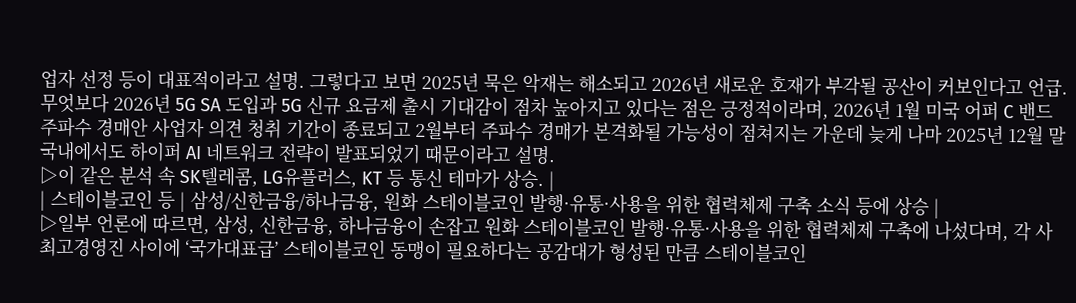업자 선정 등이 대표적이라고 설명. 그렇다고 보면 2025년 묵은 악재는 해소되고 2026년 새로운 호재가 부각될 공산이 커보인다고 언급. 무엇보다 2026년 5G SA 도입과 5G 신규 요금제 출시 기대감이 점차 높아지고 있다는 점은 긍정적이라며, 2026년 1월 미국 어퍼 C 밴드 주파수 경매안 사업자 의견 청취 기간이 종료되고 2월부터 주파수 경매가 본격화될 가능성이 점쳐지는 가운데 늦게 나마 2025년 12월 말 국내에서도 하이퍼 AI 네트워크 전략이 발표되었기 때문이라고 설명.
▷이 같은 분석 속 SK텔레콤, LG유플러스, KT 등 통신 테마가 상승. |
| 스테이블코인 등 | 삼성/신한금융/하나금융, 원화 스테이블코인 발행·유통·사용을 위한 협력체제 구축 소식 등에 상승 |
▷일부 언론에 따르면, 삼성, 신한금융, 하나금융이 손잡고 원화 스테이블코인 발행·유통·사용을 위한 협력체제 구축에 나섰다며, 각 사 최고경영진 사이에 ‘국가대표급’ 스테이블코인 동맹이 필요하다는 공감대가 형성된 만큼 스테이블코인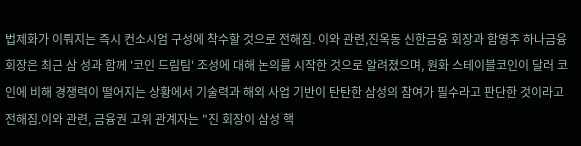법제화가 이뤄지는 즉시 컨소시엄 구성에 착수할 것으로 전해짐. 이와 관련,진옥동 신한금융 회장과 함영주 하나금융 회장은 최근 삼 성과 함께 '코인 드림팀' 조성에 대해 논의를 시작한 것으로 알려졌으며, 원화 스테이블코인이 달러 코인에 비해 경쟁력이 떨어지는 상황에서 기술력과 해외 사업 기반이 탄탄한 삼성의 참여가 필수라고 판단한 것이라고 전해짐.이와 관련, 금융권 고위 관계자는 "진 회장이 삼성 핵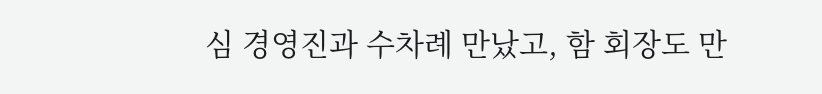심 경영진과 수차례 만났고, 함 회장도 만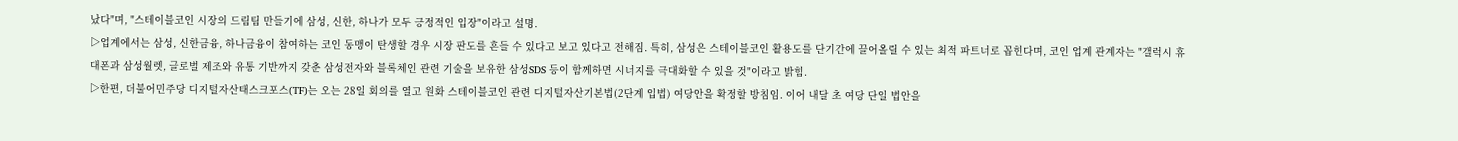났다"며, "스테이블코인 시장의 드림팀 만들기에 삼성, 신한, 하나가 모두 긍정적인 입장"이라고 설명.
▷업계에서는 삼성, 신한금융, 하나금융이 참여하는 코인 동맹이 탄생할 경우 시장 판도를 흔들 수 있다고 보고 있다고 전해짐. 특히, 삼성은 스테이블코인 활용도를 단기간에 끌어올릴 수 있는 최적 파트너로 꼽힌다며, 코인 업계 관계자는 "갤럭시 휴대폰과 삼성월렛, 글로벌 제조와 유통 기반까지 갖춘 삼성전자와 블록체인 관련 기술을 보유한 삼성SDS 등이 함께하면 시너지를 극대화할 수 있을 것"이라고 밝힘.
▷한편, 더불어민주당 디지털자산태스크포스(TF)는 오는 28일 회의를 열고 원화 스테이블코인 관련 디지털자산기본법(2단계 입법) 여당안을 확정할 방침임. 이어 내달 초 여당 단일 법안을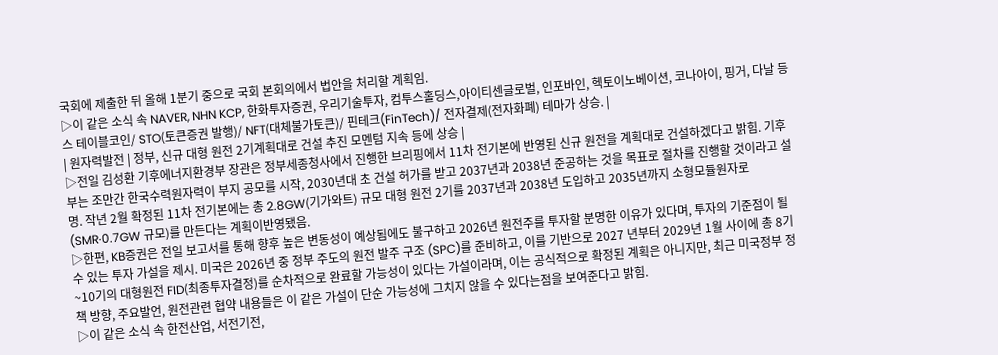국회에 제출한 뒤 올해 1분기 중으로 국회 본회의에서 법안을 처리할 계획임.
▷이 같은 소식 속 NAVER, NHN KCP, 한화투자증권, 우리기술투자, 컴투스홀딩스,아이티센글로벌, 인포바인, 헥토이노베이션, 코나아이, 핑거, 다날 등 스 테이블코인/ STO(토큰증권 발행)/ NFT(대체불가토큰)/ 핀테크(FinTech)/ 전자결제(전자화폐) 테마가 상승. |
| 원자력발전 | 정부, 신규 대형 원전 2기계획대로 건설 추진 모멘텀 지속 등에 상승 |
▷전일 김성환 기후에너지환경부 장관은 정부세종청사에서 진행한 브리핑에서 11차 전기본에 반영된 신규 원전을 계획대로 건설하겠다고 밝힘. 기후부는 조만간 한국수력원자력이 부지 공모를 시작, 2030년대 초 건설 허가를 받고 2037년과 2038년 준공하는 것을 목표로 절차를 진행할 것이라고 설명. 작년 2월 확정된 11차 전기본에는 총 2.8GW(기가와트) 규모 대형 원전 2기를 2037년과 2038년 도입하고 2035년까지 소형모듈원자로(SMR·0.7GW 규모)를 만든다는 계획이반영됐음.
▷한편, KB증권은 전일 보고서를 통해 향후 높은 변동성이 예상됨에도 불구하고 2026년 원전주를 투자할 분명한 이유가 있다며, 투자의 기준점이 될 수 있는 투자 가설을 제시. 미국은 2026년 중 정부 주도의 원전 발주 구조 (SPC)를 준비하고, 이를 기반으로 2027 년부터 2029년 1월 사이에 총 8기~10기의 대형원전 FID(최종투자결정)를 순차적으로 완료할 가능성이 있다는 가설이라며, 이는 공식적으로 확정된 계획은 아니지만, 최근 미국정부 정책 방향, 주요발언, 원전관련 협약 내용들은 이 같은 가설이 단순 가능성에 그치지 않을 수 있다는점을 보여준다고 밝힘.
▷이 같은 소식 속 한전산업, 서전기전,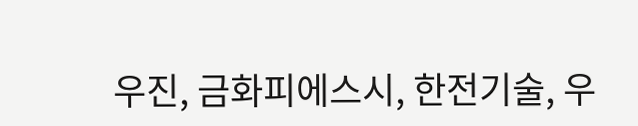우진, 금화피에스시, 한전기술, 우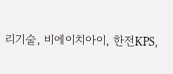리기술, 비에이치아이, 한전KPS,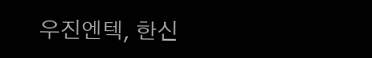우진엔텍, 한신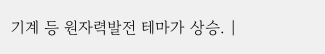기계 등 원자력발전 테마가 상승. |